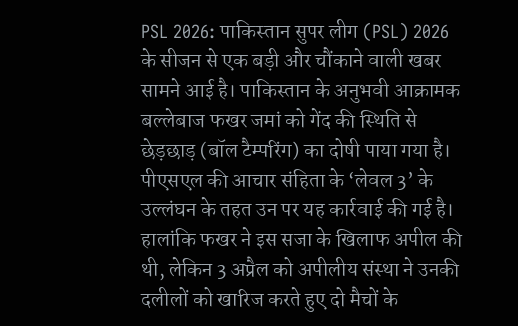PSL 2026: पाकिस्तान सुपर लीग (PSL) 2026 के सीजन से एक बड़ी और चौंकाने वाली खबर सामने आई है। पाकिस्तान के अनुभवी आक्रामक बल्लेबाज फखर जमां को गेंद की स्थिति से छेड़छाड़ (बॉल टैम्परिंग) का दोषी पाया गया है। पीएसएल की आचार संहिता के ‘लेवल 3’ के उल्लंघन के तहत उन पर यह कार्रवाई की गई है। हालांकि फखर ने इस सजा के खिलाफ अपील की थी, लेकिन 3 अप्रैल को अपीलीय संस्था ने उनकी दलीलों को खारिज करते हुए दो मैचों के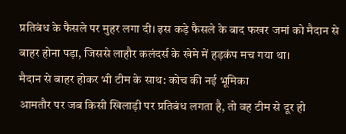प्रतिबंध के फैसले पर मुहर लगा दी। इस कड़े फैसले के बाद फखर जमां को मैदान से बाहर होना पड़ा, जिससे लाहौर कलंदर्स के खेमे में हड़कंप मच गया था।
मैदान से बाहर होकर भी टीम के साथ: कोच की नई भूमिका
आमतौर पर जब किसी खिलाड़ी पर प्रतिबंध लगता है, तो वह टीम से दूर हो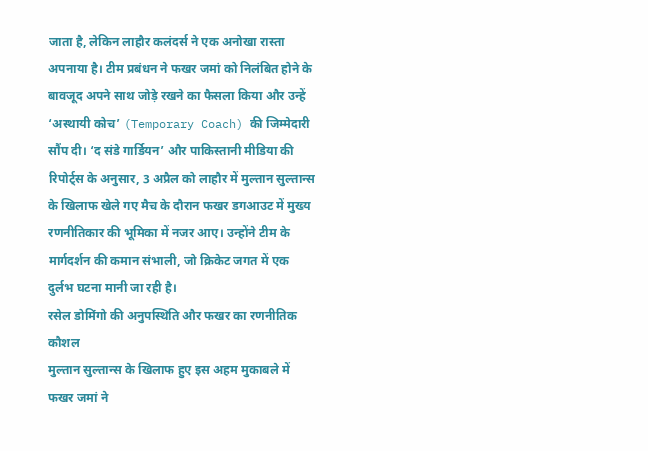जाता है, लेकिन लाहौर कलंदर्स ने एक अनोखा रास्ता अपनाया है। टीम प्रबंधन ने फखर जमां को निलंबित होने के बावजूद अपने साथ जोड़े रखने का फैसला किया और उन्हें ‘अस्थायी कोच’ (Temporary Coach) की जिम्मेदारी सौंप दी। ‘द संडे गार्डियन’ और पाकिस्तानी मीडिया की रिपोर्ट्स के अनुसार, 3 अप्रैल को लाहौर में मुल्तान सुल्तान्स के खिलाफ खेले गए मैच के दौरान फखर डगआउट में मुख्य रणनीतिकार की भूमिका में नजर आए। उन्होंने टीम के मार्गदर्शन की कमान संभाली, जो क्रिकेट जगत में एक दुर्लभ घटना मानी जा रही है।
रसेल डोमिंगो की अनुपस्थिति और फखर का रणनीतिक कौशल
मुल्तान सुल्तान्स के खिलाफ हुए इस अहम मुकाबले में फखर जमां ने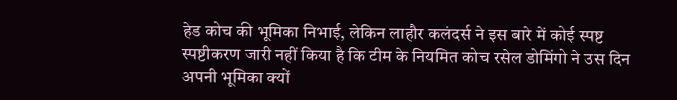हेड कोच की भूमिका निभाई, लेकिन लाहौर कलंदर्स ने इस बारे में कोई स्पष्ट स्पष्टीकरण जारी नहीं किया है कि टीम के नियमित कोच रसेल डोमिंगो ने उस दिन अपनी भूमिका क्यों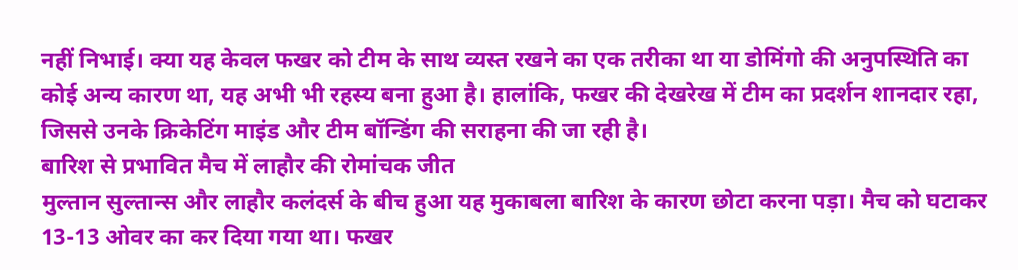नहीं निभाई। क्या यह केवल फखर को टीम के साथ व्यस्त रखने का एक तरीका था या डोमिंगो की अनुपस्थिति का कोई अन्य कारण था, यह अभी भी रहस्य बना हुआ है। हालांकि, फखर की देखरेख में टीम का प्रदर्शन शानदार रहा, जिससे उनके क्रिकेटिंग माइंड और टीम बॉन्डिंग की सराहना की जा रही है।
बारिश से प्रभावित मैच में लाहौर की रोमांचक जीत
मुल्तान सुल्तान्स और लाहौर कलंदर्स के बीच हुआ यह मुकाबला बारिश के कारण छोटा करना पड़ा। मैच को घटाकर 13-13 ओवर का कर दिया गया था। फखर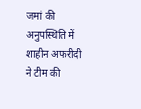जमां की अनुपस्थिति में शाहीन अफरीदी ने टीम की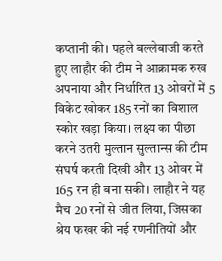कप्तानी की। पहले बल्लेबाजी करते हुए लाहौर की टीम ने आक्रामक रुख अपनाया और निर्धारित 13 ओवरों में 5 विकेट खोकर 185 रनों का विशाल स्कोर खड़ा किया। लक्ष्य का पीछा करने उतरी मुल्तान सुल्तान्स की टीम संघर्ष करती दिखी और 13 ओवर में 165 रन ही बना सकी। लाहौर ने यह मैच 20 रनों से जीत लिया, जिसका श्रेय फखर की नई रणनीतियों और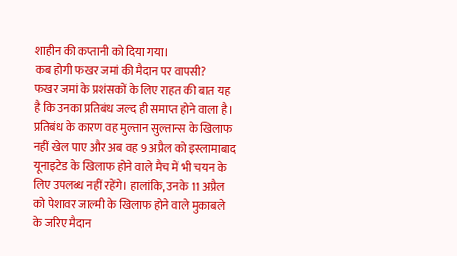शाहीन की कप्तानी को दिया गया।
कब होगी फखर जमां की मैदान पर वापसी?
फखर जमां के प्रशंसकों के लिए राहत की बात यह है कि उनका प्रतिबंध जल्द ही समाप्त होने वाला है। प्रतिबंध के कारण वह मुल्तान सुल्तान्स के खिलाफ नहीं खेल पाए और अब वह 9 अप्रैल को इस्लामाबाद यूनाइटेड के खिलाफ होने वाले मैच में भी चयन के लिए उपलब्ध नहीं रहेंगे। हालांकि, उनके 11 अप्रैल को पेशावर जाल्मी के खिलाफ होने वाले मुकाबले के जरिए मैदान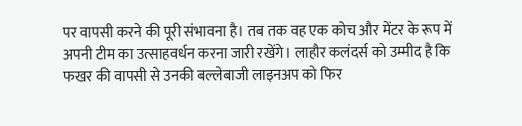पर वापसी करने की पूरी संभावना है। तब तक वह एक कोच और मेंटर के रूप में अपनी टीम का उत्साहवर्धन करना जारी रखेंगे। लाहौर कलंदर्स को उम्मीद है कि फखर की वापसी से उनकी बल्लेबाजी लाइनअप को फिर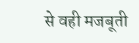से वही मजबूती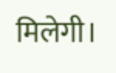मिलेगी।